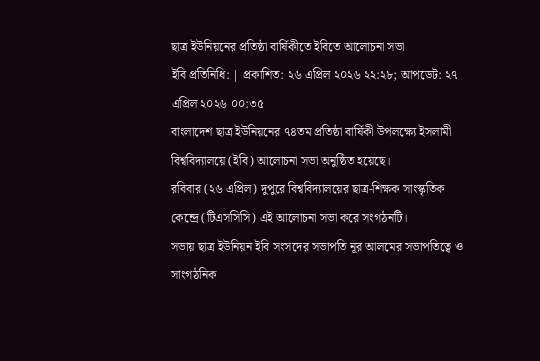ছাত্র ইউনিয়নের প্রতিষ্ঠা বার্ষিকীতে ইবিতে আলোচনা সভা
ইবি প্রতিনিধি: | প্রকাশিত: ২৬ এপ্রিল ২০২৬ ২২:২৮; আপডেট: ২৭ এপ্রিল ২০২৬ ০০:৩৫
বাংলাদেশ ছাত্র ইউনিয়নের ৭৪তম প্রতিষ্ঠা বার্ষিকী উপলক্ষ্যে ইসলামী বিশ্ববিদ্যালয়ে (ইবি) আলোচনা সভা অনুষ্ঠিত হয়েছে।
রবিবার (২৬ এপ্রিল) দুপুরে বিশ্ববিদ্যালয়ের ছাত্র-শিক্ষক সাংস্কৃতিক কেন্দ্রে (টিএসসিসি) এই আলোচনা সভা করে সংগঠনটি।
সভায় ছাত্র ইউনিয়ন ইবি সংসদের সভাপতি নূর আলমের সভাপতিত্বে ও সাংগঠনিক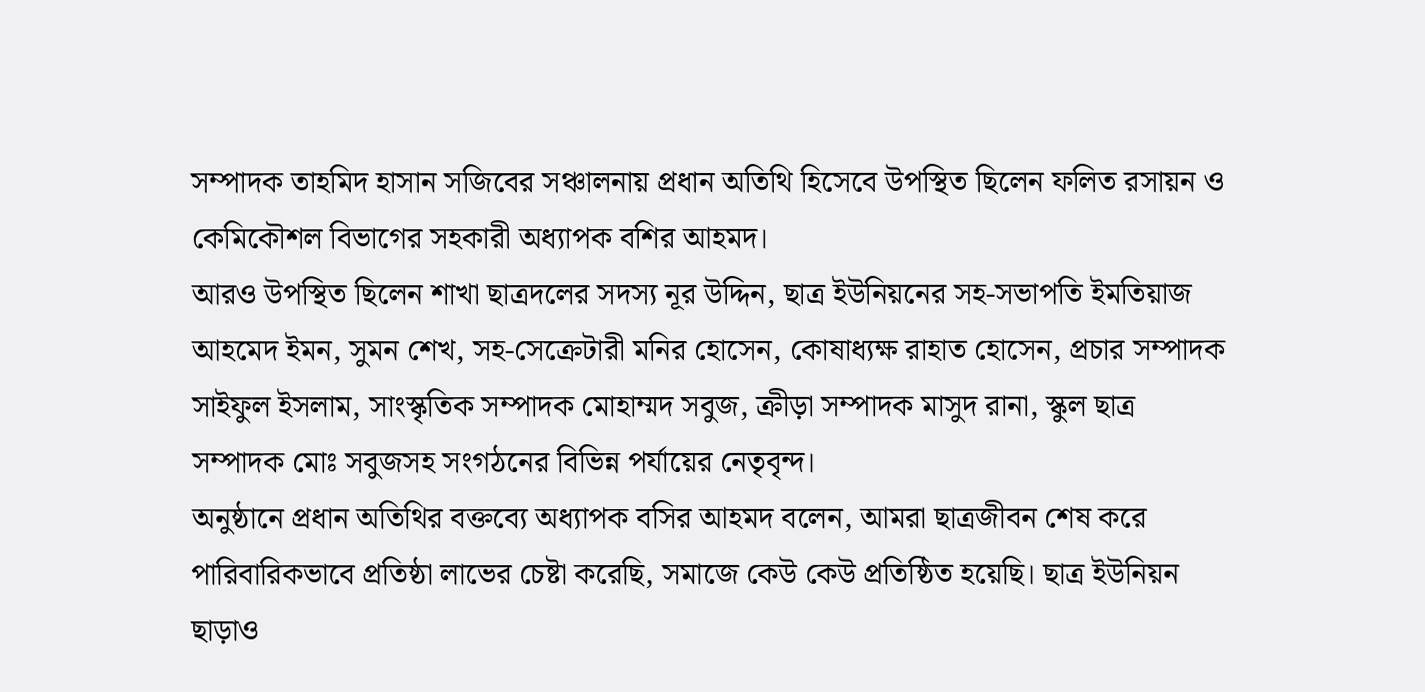সম্পাদক তাহমিদ হাসান সজিবের সঞ্চালনায় প্রধান অতিথি হিসেবে উপস্থিত ছিলেন ফলিত রসায়ন ও কেমিকৌশল বিভাগের সহকারী অধ্যাপক বশির আহমদ।
আরও উপস্থিত ছিলেন শাখা ছাত্রদলের সদস্য নূর উদ্দিন, ছাত্র ইউনিয়নের সহ-সভাপতি ইমতিয়াজ আহমেদ ইমন, সুমন শেখ, সহ-সেক্রেটারী মনির হোসেন, কোষাধ্যক্ষ রাহাত হোসেন, প্রচার সম্পাদক সাইফুল ইসলাম, সাংস্কৃতিক সম্পাদক মোহাম্মদ সবুজ, ক্রীড়া সম্পাদক মাসুদ রানা, স্কুল ছাত্র সম্পাদক মোঃ সবুজসহ সংগঠনের বিভিন্ন পর্যায়ের নেতৃবৃন্দ।
অনুষ্ঠানে প্রধান অতিথির বক্তব্যে অধ্যাপক বসির আহমদ বলেন, আমরা ছাত্রজীবন শেষ করে পারিবারিকভাবে প্রতিষ্ঠা লাভের চেষ্টা করেছি, সমাজে কেউ কেউ প্রতিষ্ঠিত হয়েছি। ছাত্র ইউনিয়ন ছাড়াও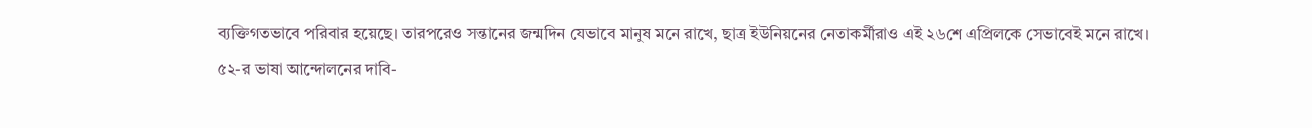ব্যক্তিগতভাবে পরিবার হয়েছে। তারপরেও সন্তানের জন্মদিন যেভাবে মানুষ মনে রাখে, ছাত্র ইউনিয়নের নেতাকর্মীরাও এই ২৬শে এপ্রিলকে সেভাবেই মনে রাখে।
৫২-র ভাষা আন্দোলনের দাবি-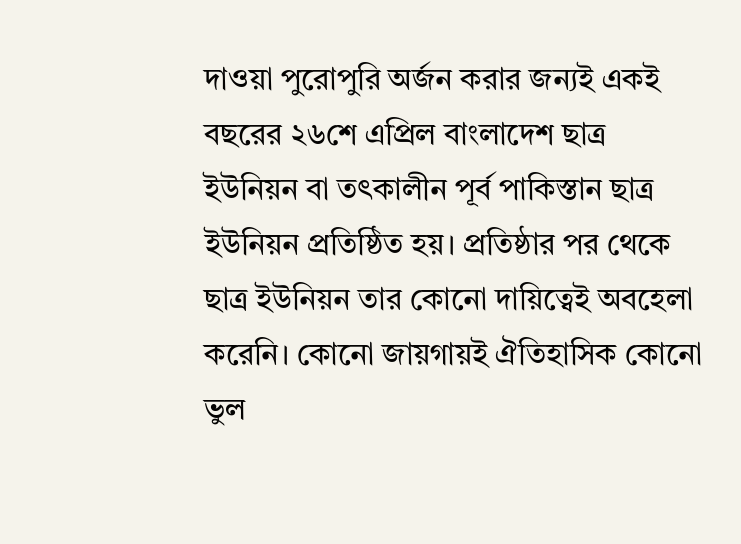দাওয়া পুরোপুরি অর্জন করার জন্যই একই বছরের ২৬শে এপ্রিল বাংলাদেশ ছাত্র ইউনিয়ন বা তৎকালীন পূর্ব পাকিস্তান ছাত্র ইউনিয়ন প্রতিষ্ঠিত হয়। প্রতিষ্ঠার পর থেকে ছাত্র ইউনিয়ন তার কোনো দায়িত্বেই অবহেলা করেনি। কোনো জায়গায়ই ঐতিহাসিক কোনো ভুল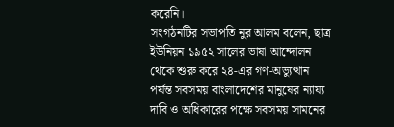করেনি।
সংগঠনটির সভাপতি নুর আলম বলেন, ছাত্র ইউনিয়ন ১৯৫২ সালের ভাষা আন্দোলন থেকে শুরু করে ২৪-এর গণ-অভ্যুত্থান পর্যন্ত সবসময় বাংলাদেশের মানুষের ন্যায্য দাবি ও অধিকারের পক্ষে সবসময় সামনের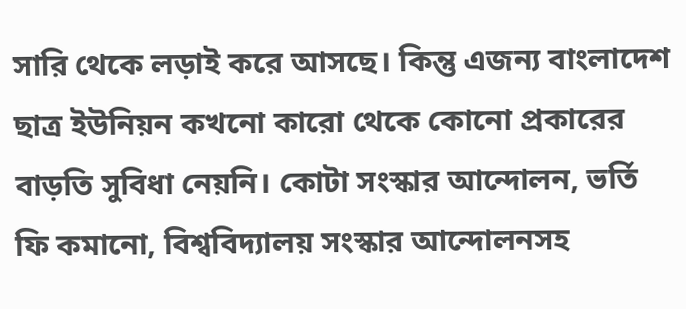সারি থেকে লড়াই করে আসছে। কিন্তু এজন্য বাংলাদেশ ছাত্র ইউনিয়ন কখনো কারো থেকে কোনো প্রকারের বাড়তি সুবিধা নেয়নি। কোটা সংস্কার আন্দোলন, ভর্তি ফি কমানো, বিশ্ববিদ্যালয় সংস্কার আন্দোলনসহ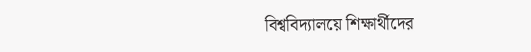বিশ্ববিদ্যালয়ে শিক্ষার্থীদের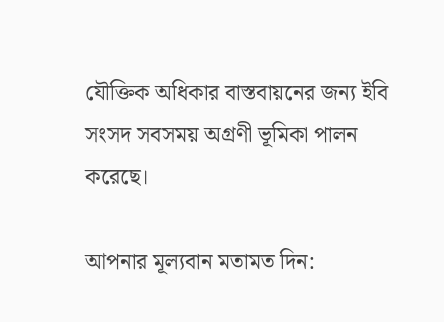যৌক্তিক অধিকার বাস্তবায়নের জন্য ইবি সংসদ সবসময় অগ্রণী ভূমিকা পালন করেছে।

আপনার মূল্যবান মতামত দিন: